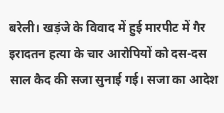बरेली। खड़ंजे के विवाद में हुई मारपीट में गैर इरादतन हत्या के चार आरोपियों को दस-दस साल कैद की सजा सुनाई गई। सजा का आदेश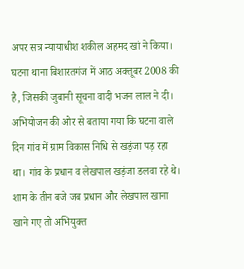अपर सत्र न्यायाधीश शकील अहमद खां ने किया।
घटना थाना बिशारतगंज में आठ अक्तूबर 2008 की है, जिसकी जुबानी सूचना वादी भजन लाल ने दी। अभियोजन की ओर से बताया गया कि घटना वाले दिन गांव में ग्राम विकास निधि से खड़ंजा पड़ रहा था। गांव के प्रधान व लेखपाल खड़ंजा डलवा रहे थे। शाम के तीन बजे जब प्रधान और लेखपाल खाना खाने गए तो अभियुक्त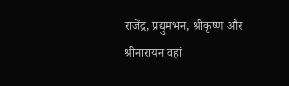राजेंद्र, प्रद्युमभन, श्रीकृष्ण और श्रीनारायन वहां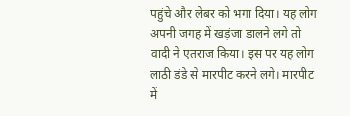पहुंचे और लेबर को भगा दिया। यह लोग अपनी जगह में खड़ंजा डालने लगे तो वादी ने एतराज किया। इस पर यह लोग लाठी डंडे से मारपीट करने लगे। मारपीट में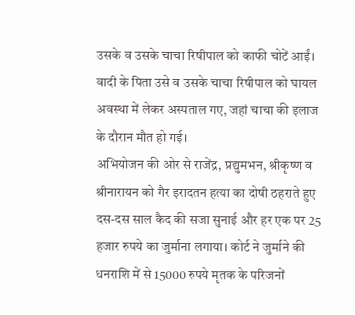उसके व उसके चाचा रिषीपाल को काफी चोटें आईं। वादी के पिता उसे व उसके चाचा रिषीपाल को घायल अवस्था में लेकर अस्पताल गए, जहां चाचा की इलाज के दौरान मौत हो गई।
अभियोजन की ओर से राजेंद्र, प्रद्युमभन, श्रीकृष्ण व श्रीनारायन को गैर इरादतन हत्या का दोषी ठहराते हुए दस-दस साल कैद की सजा सुनाई और हर एक पर 25 हजार रुपये का जुर्माना लगाया। कोर्ट ने जुर्माने की धनराशि में से 15000 रुपये मृतक के परिजनों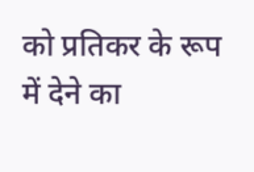को प्रतिकर के रूप में देने का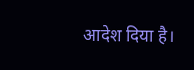आदेश दिया है।